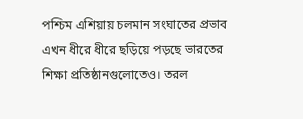পশ্চিম এশিয়ায় চলমান সংঘাতের প্রভাব এখন ধীরে ধীরে ছড়িয়ে পড়ছে ভারতের শিক্ষা প্রতিষ্ঠানগুলোতেও। তরল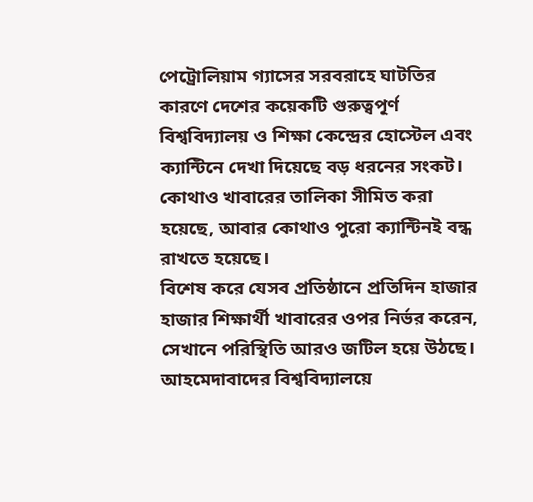পেট্রোলিয়াম গ্যাসের সরবরাহে ঘাটতির কারণে দেশের কয়েকটি গুরুত্বপূর্ণ বিশ্ববিদ্যালয় ও শিক্ষা কেন্দ্রের হোস্টেল এবং ক্যান্টিনে দেখা দিয়েছে বড় ধরনের সংকট। কোথাও খাবারের তালিকা সীমিত করা হয়েছে, আবার কোথাও পুরো ক্যান্টিনই বন্ধ রাখতে হয়েছে।
বিশেষ করে যেসব প্রতিষ্ঠানে প্রতিদিন হাজার হাজার শিক্ষার্থী খাবারের ওপর নির্ভর করেন, সেখানে পরিস্থিতি আরও জটিল হয়ে উঠছে।
আহমেদাবাদের বিশ্ববিদ্যালয়ে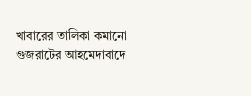খাবারের তালিকা কমানো
গুজরাটের আহমেদাবাদে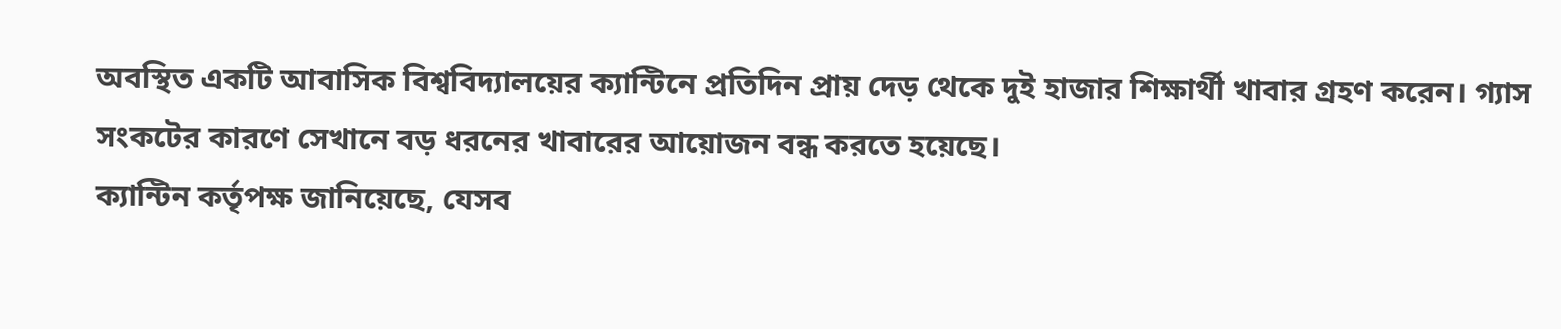অবস্থিত একটি আবাসিক বিশ্ববিদ্যালয়ের ক্যান্টিনে প্রতিদিন প্রায় দেড় থেকে দুই হাজার শিক্ষার্থী খাবার গ্রহণ করেন। গ্যাস সংকটের কারণে সেখানে বড় ধরনের খাবারের আয়োজন বন্ধ করতে হয়েছে।
ক্যান্টিন কর্তৃপক্ষ জানিয়েছে, যেসব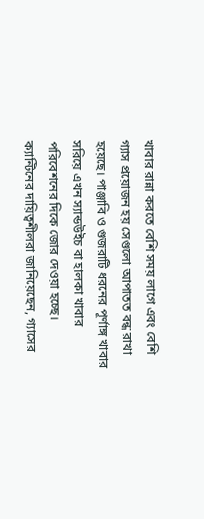খাবার রান্না করতে বেশি সময় লাগে এবং বেশি গ্যাস প্রয়োজন হয় সেগুলো আপাতত বন্ধ রাখা হয়েছে। পাঞ্জাবি ও গুজরাটি ধরনের পূর্ণাঙ্গ খাবার সরিয়ে এখন স্যান্ডউইচ বা হালকা খাবার পরিবেশনের দিকে জোর দেওয়া হচ্ছে।
ক্যান্টিনের দায়িত্বশীলরা জানিয়েছেন, গ্যাসের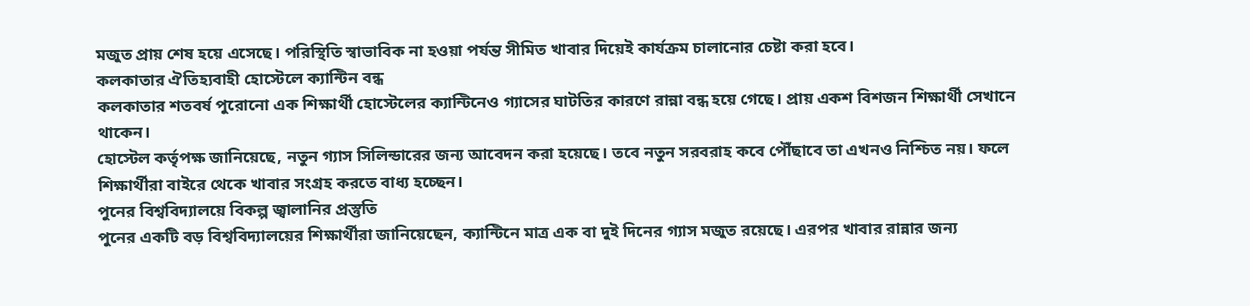মজুত প্রায় শেষ হয়ে এসেছে। পরিস্থিতি স্বাভাবিক না হওয়া পর্যন্ত সীমিত খাবার দিয়েই কার্যক্রম চালানোর চেষ্টা করা হবে।
কলকাতার ঐতিহ্যবাহী হোস্টেলে ক্যান্টিন বন্ধ
কলকাতার শতবর্ষ পুরোনো এক শিক্ষার্থী হোস্টেলের ক্যান্টিনেও গ্যাসের ঘাটতির কারণে রান্না বন্ধ হয়ে গেছে। প্রায় একশ বিশজন শিক্ষার্থী সেখানে থাকেন।
হোস্টেল কর্তৃপক্ষ জানিয়েছে, নতুন গ্যাস সিলিন্ডারের জন্য আবেদন করা হয়েছে। তবে নতুন সরবরাহ কবে পৌঁছাবে তা এখনও নিশ্চিত নয়। ফলে শিক্ষার্থীরা বাইরে থেকে খাবার সংগ্রহ করতে বাধ্য হচ্ছেন।
পুনের বিশ্ববিদ্যালয়ে বিকল্প জ্বালানির প্রস্তুতি
পুনের একটি বড় বিশ্ববিদ্যালয়ের শিক্ষার্থীরা জানিয়েছেন, ক্যান্টিনে মাত্র এক বা দুই দিনের গ্যাস মজুত রয়েছে। এরপর খাবার রান্নার জন্য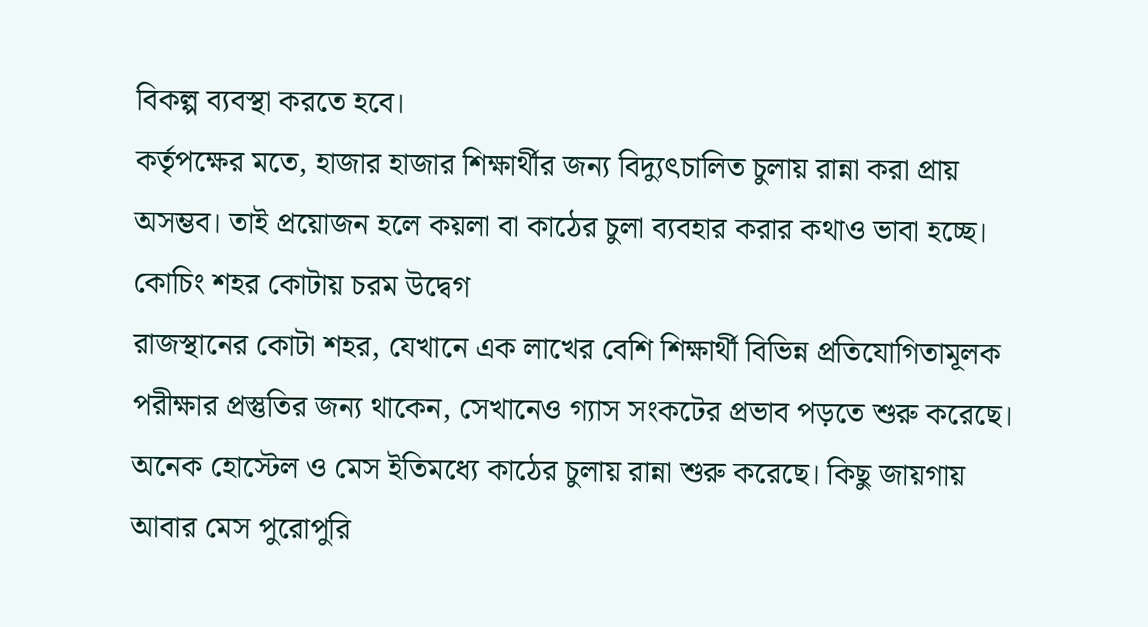বিকল্প ব্যবস্থা করতে হবে।
কর্তৃপক্ষের মতে, হাজার হাজার শিক্ষার্থীর জন্য বিদ্যুৎচালিত চুলায় রান্না করা প্রায় অসম্ভব। তাই প্রয়োজন হলে কয়লা বা কাঠের চুলা ব্যবহার করার কথাও ভাবা হচ্ছে।
কোচিং শহর কোটায় চরম উদ্বেগ
রাজস্থানের কোটা শহর, যেখানে এক লাখের বেশি শিক্ষার্থী বিভিন্ন প্রতিযোগিতামূলক পরীক্ষার প্রস্তুতির জন্য থাকেন, সেখানেও গ্যাস সংকটের প্রভাব পড়তে শুরু করেছে।
অনেক হোস্টেল ও মেস ইতিমধ্যে কাঠের চুলায় রান্না শুরু করেছে। কিছু জায়গায় আবার মেস পুরোপুরি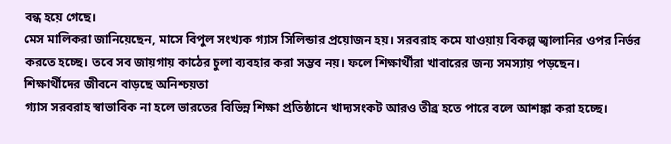বন্ধ হয়ে গেছে।
মেস মালিকরা জানিয়েছেন, মাসে বিপুল সংখ্যক গ্যাস সিলিন্ডার প্রয়োজন হয়। সরবরাহ কমে যাওয়ায় বিকল্প জ্বালানির ওপর নির্ভর করতে হচ্ছে। তবে সব জায়গায় কাঠের চুলা ব্যবহার করা সম্ভব নয়। ফলে শিক্ষার্থীরা খাবারের জন্য সমস্যায় পড়ছেন।
শিক্ষার্থীদের জীবনে বাড়ছে অনিশ্চয়তা
গ্যাস সরবরাহ স্বাভাবিক না হলে ভারতের বিভিন্ন শিক্ষা প্রতিষ্ঠানে খাদ্যসংকট আরও তীব্র হতে পারে বলে আশঙ্কা করা হচ্ছে।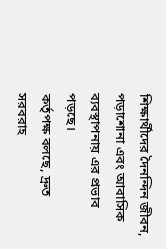শিক্ষার্থীদের দৈনন্দিন জীবন, পড়াশোনা এবং আবাসিক ব্যবস্থাপনায় এর প্রভাব পড়ছে।
কর্তৃপক্ষ বলছে, দ্রুত সরবরাহ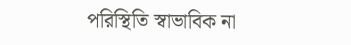পরিস্থিতি স্বাভাবিক না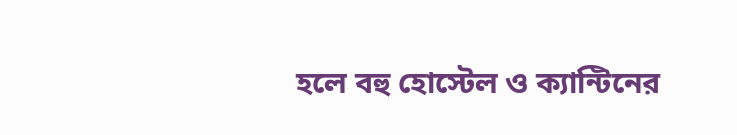হলে বহু হোস্টেল ও ক্যান্টিনের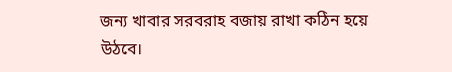জন্য খাবার সরবরাহ বজায় রাখা কঠিন হয়ে উঠবে।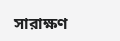সারাক্ষণ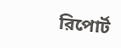রিপোর্ট